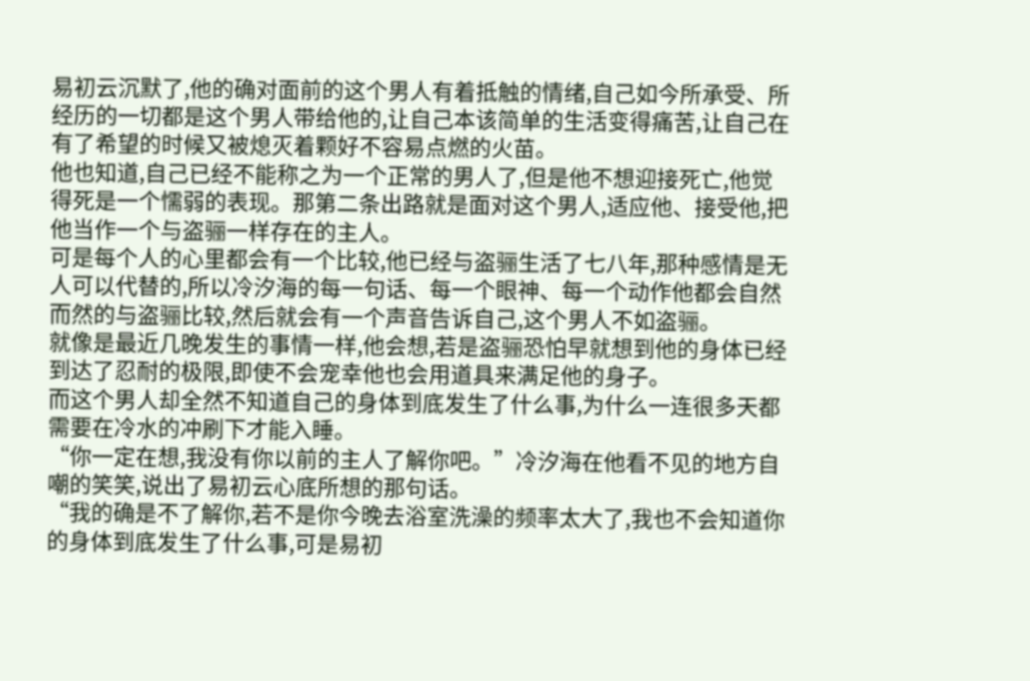易初云沉默了,他的确对面前的这个男人有着抵触的情绪,自己如今所承受、所经历的一切都是这个男人带给他的,让自己本该简单的生活变得痛苦,让自己在有了希望的时候又被熄灭着颗好不容易点燃的火苗。
他也知道,自己已经不能称之为一个正常的男人了,但是他不想迎接死亡,他觉得死是一个懦弱的表现。那第二条出路就是面对这个男人,适应他、接受他,把他当作一个与盗骊一样存在的主人。
可是每个人的心里都会有一个比较,他已经与盗骊生活了七八年,那种感情是无人可以代替的,所以冷汐海的每一句话、每一个眼神、每一个动作他都会自然而然的与盗骊比较,然后就会有一个声音告诉自己,这个男人不如盗骊。
就像是最近几晚发生的事情一样,他会想,若是盗骊恐怕早就想到他的身体已经到达了忍耐的极限,即使不会宠幸他也会用道具来满足他的身子。
而这个男人却全然不知道自己的身体到底发生了什么事,为什么一连很多天都需要在冷水的冲刷下才能入睡。
“你一定在想,我没有你以前的主人了解你吧。”冷汐海在他看不见的地方自嘲的笑笑,说出了易初云心底所想的那句话。
“我的确是不了解你,若不是你今晚去浴室洗澡的频率太大了,我也不会知道你的身体到底发生了什么事,可是易初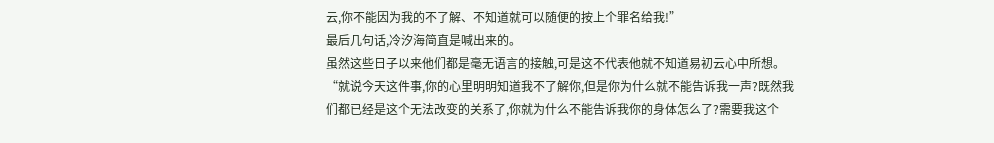云,你不能因为我的不了解、不知道就可以随便的按上个罪名给我!”
最后几句话,冷汐海简直是喊出来的。
虽然这些日子以来他们都是毫无语言的接触,可是这不代表他就不知道易初云心中所想。
“就说今天这件事,你的心里明明知道我不了解你,但是你为什么就不能告诉我一声?既然我们都已经是这个无法改变的关系了,你就为什么不能告诉我你的身体怎么了?需要我这个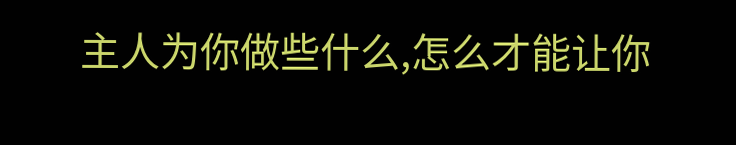主人为你做些什么,怎么才能让你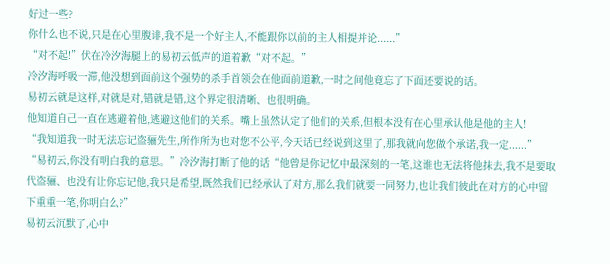好过一些?
你什么也不说,只是在心里腹诽,我不是一个好主人,不能跟你以前的主人相提并论......”
“对不起!”伏在冷汐海腿上的易初云低声的道着歉“对不起。”
冷汐海呼吸一滞,他没想到面前这个强势的杀手首领会在他面前道歉,一时之间他竟忘了下面还要说的话。
易初云就是这样,对就是对,错就是错,这个界定很清晰、也很明确。
他知道自己一直在逃避着他,逃避这他们的关系。嘴上虽然认定了他们的关系,但根本没有在心里承认他是他的主人!
“我知道我一时无法忘记盗骊先生,所作所为也对您不公平,今天话已经说到这里了,那我就向您做个承诺,我一定......”
“易初云,你没有明白我的意思。”冷汐海打断了他的话“他曾是你记忆中最深刻的一笔,这谁也无法将他抹去,我不是要取代盗骊、也没有让你忘记他,我只是希望,既然我们已经承认了对方,那么我们就要一同努力,也让我们彼此在对方的心中留下重重一笔,你明白么?”
易初云沉默了,心中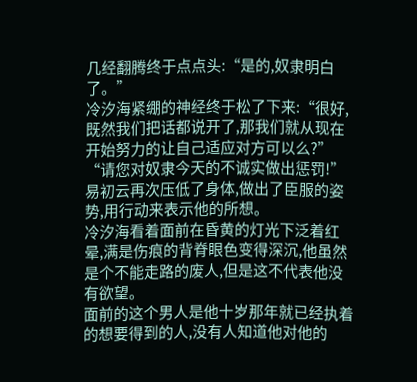几经翻腾终于点点头:“是的,奴隶明白了。”
冷汐海紧绷的神经终于松了下来:“很好,既然我们把话都说开了,那我们就从现在开始努力的让自己适应对方可以么?”
“请您对奴隶今天的不诚实做出惩罚!”易初云再次压低了身体,做出了臣服的姿势,用行动来表示他的所想。
冷汐海看着面前在昏黄的灯光下泛着红晕,满是伤痕的背脊眼色变得深沉,他虽然是个不能走路的废人,但是这不代表他没有欲望。
面前的这个男人是他十岁那年就已经执着的想要得到的人,没有人知道他对他的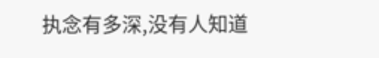执念有多深,没有人知道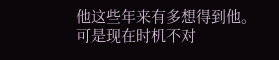他这些年来有多想得到他。
可是现在时机不对